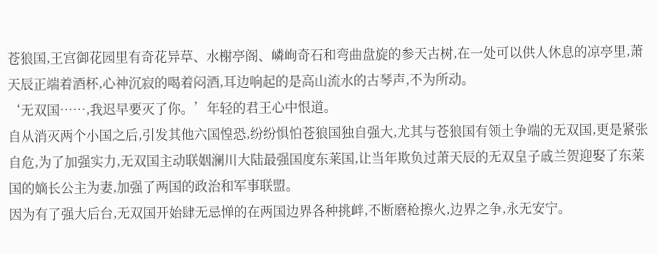苍狼国,王宫御花园里有奇花异草、水榭亭阁、嶙峋奇石和弯曲盘旋的参天古树,在一处可以供人休息的凉亭里,萧天辰正端着酒杯,心神沉寂的喝着闷酒,耳边响起的是高山流水的古琴声,不为所动。
‘无双国……,我迟早要灭了你。’年轻的君王心中恨道。
自从消灭两个小国之后,引发其他六国惶恐,纷纷惧怕苍狼国独自强大,尤其与苍狼国有领土争端的无双国,更是紧张自危,为了加强实力,无双国主动联姻澜川大陆最强国度东莱国,让当年欺负过萧天辰的无双皇子戚兰贺迎娶了东莱国的嫡长公主为妻,加强了两国的政治和军事联盟。
因为有了强大后台,无双国开始肆无忌惮的在两国边界各种挑衅,不断磨枪擦火,边界之争,永无安宁。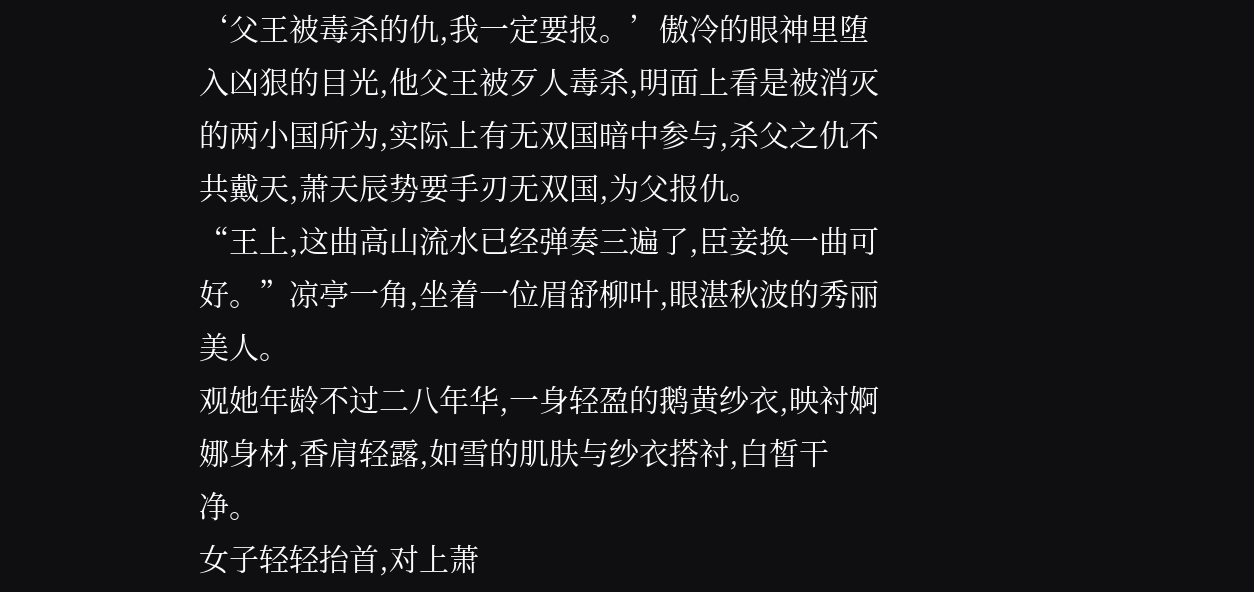‘父王被毒杀的仇,我一定要报。’傲冷的眼神里堕入凶狠的目光,他父王被歹人毒杀,明面上看是被消灭的两小国所为,实际上有无双国暗中参与,杀父之仇不共戴天,萧天辰势要手刃无双国,为父报仇。
“王上,这曲高山流水已经弹奏三遍了,臣妾换一曲可好。”凉亭一角,坐着一位眉舒柳叶,眼湛秋波的秀丽美人。
观她年龄不过二八年华,一身轻盈的鹅黄纱衣,映衬婀娜身材,香肩轻露,如雪的肌肤与纱衣搭衬,白皙干净。
女子轻轻抬首,对上萧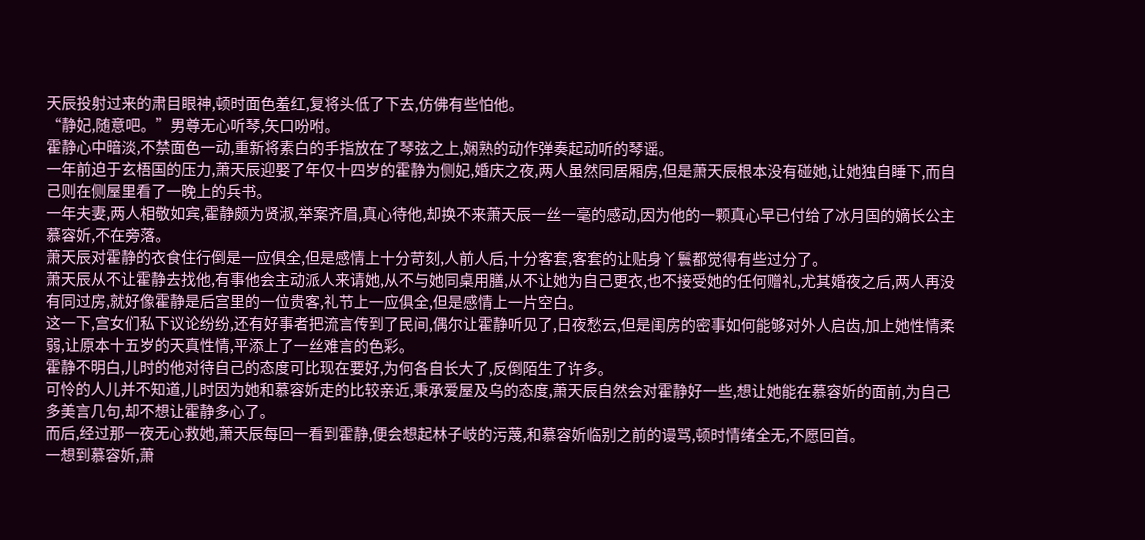天辰投射过来的肃目眼神,顿时面色羞红,复将头低了下去,仿佛有些怕他。
“静妃,随意吧。”男尊无心听琴,矢口吩咐。
霍静心中暗淡,不禁面色一动,重新将素白的手指放在了琴弦之上,娴熟的动作弹奏起动听的琴谣。
一年前迫于玄梧国的压力,萧天辰迎娶了年仅十四岁的霍静为侧妃,婚庆之夜,两人虽然同居厢房,但是萧天辰根本没有碰她,让她独自睡下,而自己则在侧屋里看了一晚上的兵书。
一年夫妻,两人相敬如宾,霍静颇为贤淑,举案齐眉,真心待他,却换不来萧天辰一丝一毫的感动,因为他的一颗真心早已付给了冰月国的嫡长公主慕容妡,不在旁落。
萧天辰对霍静的衣食住行倒是一应俱全,但是感情上十分苛刻,人前人后,十分客套,客套的让贴身丫鬟都觉得有些过分了。
萧天辰从不让霍静去找他,有事他会主动派人来请她,从不与她同桌用膳,从不让她为自己更衣,也不接受她的任何赠礼,尤其婚夜之后,两人再没有同过房,就好像霍静是后宫里的一位贵客,礼节上一应俱全,但是感情上一片空白。
这一下,宫女们私下议论纷纷,还有好事者把流言传到了民间,偶尔让霍静听见了,日夜愁云,但是闺房的密事如何能够对外人启齿,加上她性情柔弱,让原本十五岁的天真性情,平添上了一丝难言的色彩。
霍静不明白,儿时的他对待自己的态度可比现在要好,为何各自长大了,反倒陌生了许多。
可怜的人儿并不知道,儿时因为她和慕容妡走的比较亲近,秉承爱屋及乌的态度,萧天辰自然会对霍静好一些,想让她能在慕容妡的面前,为自己多美言几句,却不想让霍静多心了。
而后,经过那一夜无心救她,萧天辰每回一看到霍静,便会想起林子岐的污蔑,和慕容妡临别之前的谩骂,顿时情绪全无,不愿回首。
一想到慕容妡,萧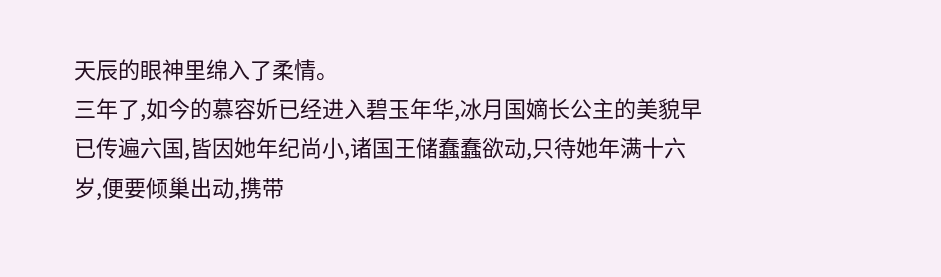天辰的眼神里绵入了柔情。
三年了,如今的慕容妡已经进入碧玉年华,冰月国嫡长公主的美貌早已传遍六国,皆因她年纪尚小,诸国王储蠢蠢欲动,只待她年满十六岁,便要倾巢出动,携带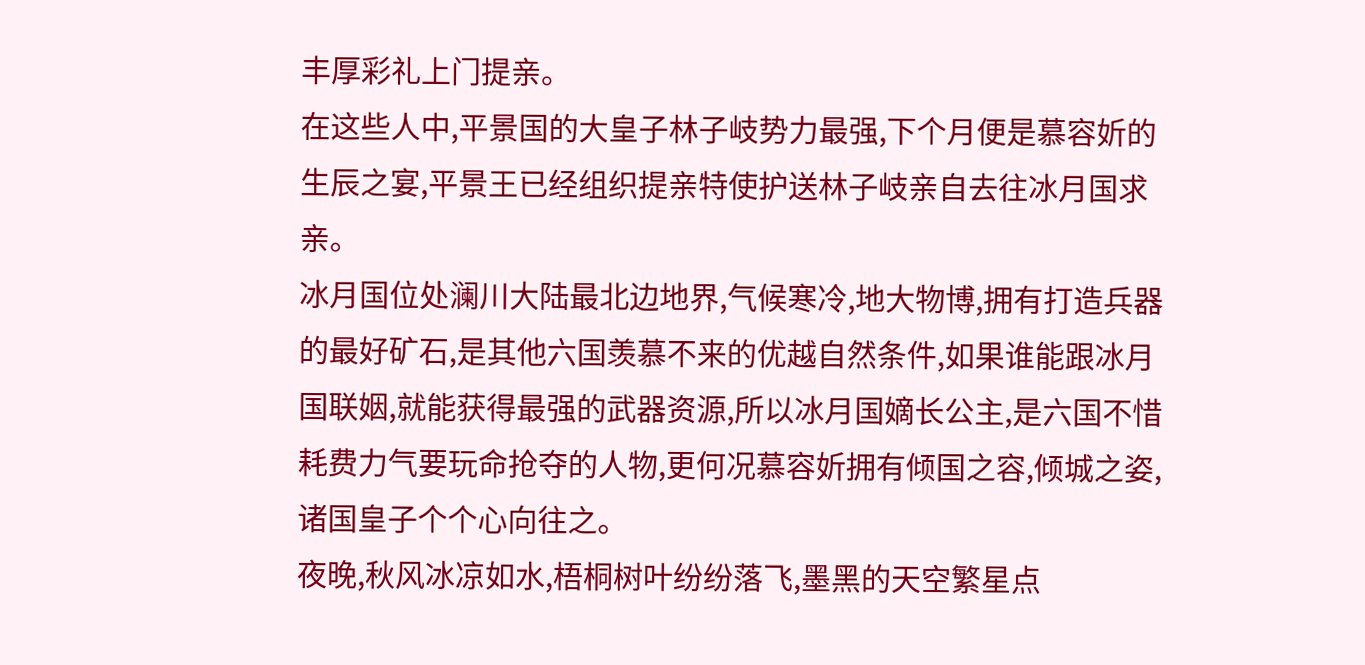丰厚彩礼上门提亲。
在这些人中,平景国的大皇子林子岐势力最强,下个月便是慕容妡的生辰之宴,平景王已经组织提亲特使护送林子岐亲自去往冰月国求亲。
冰月国位处澜川大陆最北边地界,气候寒冷,地大物博,拥有打造兵器的最好矿石,是其他六国羡慕不来的优越自然条件,如果谁能跟冰月国联姻,就能获得最强的武器资源,所以冰月国嫡长公主,是六国不惜耗费力气要玩命抢夺的人物,更何况慕容妡拥有倾国之容,倾城之姿,诸国皇子个个心向往之。
夜晚,秋风冰凉如水,梧桐树叶纷纷落飞,墨黑的天空繁星点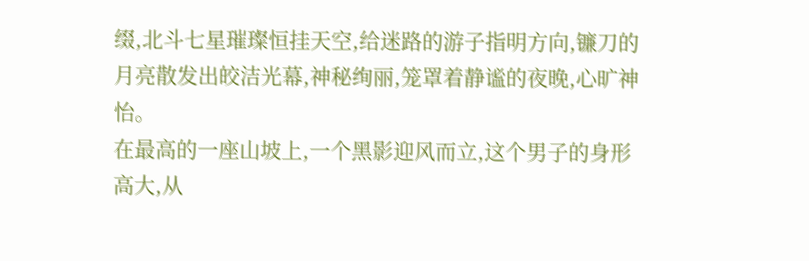缀,北斗七星璀璨恒挂天空,给迷路的游子指明方向,镰刀的月亮散发出皎洁光幕,神秘绚丽,笼罩着静谧的夜晚,心旷神怡。
在最高的一座山坡上,一个黑影迎风而立,这个男子的身形高大,从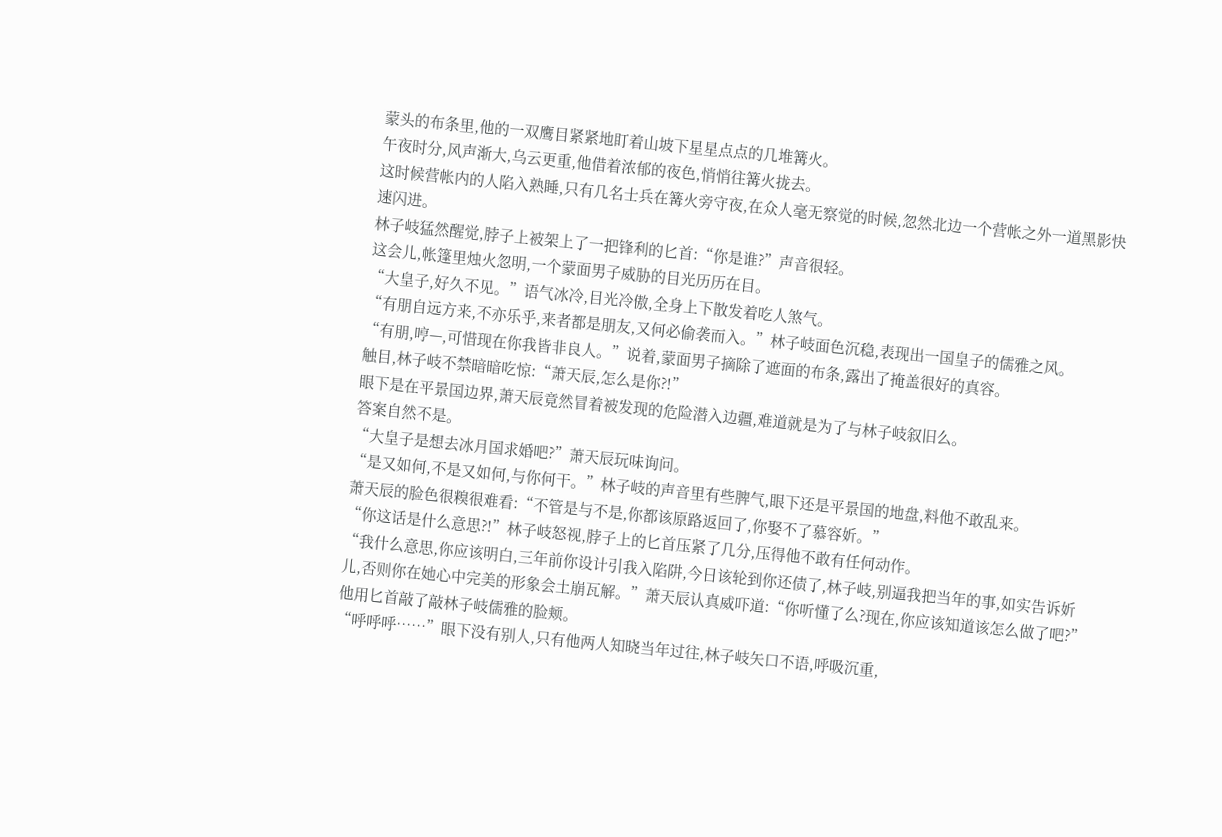蒙头的布条里,他的一双鹰目紧紧地盯着山坡下星星点点的几堆篝火。
午夜时分,风声渐大,乌云更重,他借着浓郁的夜色,悄悄往篝火拢去。
这时候营帐内的人陷入熟睡,只有几名士兵在篝火旁守夜,在众人毫无察觉的时候,忽然北边一个营帐之外一道黑影快速闪进。
林子岐猛然醒觉,脖子上被架上了一把锋利的匕首:“你是谁?”声音很轻。
这会儿,帐篷里烛火忽明,一个蒙面男子威胁的目光历历在目。
“大皇子,好久不见。”语气冰冷,目光冷傲,全身上下散发着吃人煞气。
“有朋自远方来,不亦乐乎,来者都是朋友,又何必偷袭而入。”林子岐面色沉稳,表现出一国皇子的儒雅之风。
“有朋,哼—,可惜现在你我皆非良人。”说着,蒙面男子摘除了遮面的布条,露出了掩盖很好的真容。
触目,林子岐不禁暗暗吃惊:“萧天辰,怎么是你?!”
眼下是在平景国边界,萧天辰竟然冒着被发现的危险潜入边疆,难道就是为了与林子岐叙旧么。
答案自然不是。
“大皇子是想去冰月国求婚吧?”萧天辰玩味询问。
“是又如何,不是又如何,与你何干。”林子岐的声音里有些脾气,眼下还是平景国的地盘,料他不敢乱来。
萧天辰的脸色很糗很难看:“不管是与不是,你都该原路返回了,你娶不了慕容妡。”
“你这话是什么意思?!”林子岐怒视,脖子上的匕首压紧了几分,压得他不敢有任何动作。
“我什么意思,你应该明白,三年前你设计引我入陷阱,今日该轮到你还债了,林子岐,别逼我把当年的事,如实告诉妡儿,否则你在她心中完美的形象会土崩瓦解。”萧天辰认真威吓道:“你听懂了么?现在,你应该知道该怎么做了吧?”他用匕首敲了敲林子岐儒雅的脸颊。
“呼呼呼……”眼下没有别人,只有他两人知晓当年过往,林子岐矢口不语,呼吸沉重,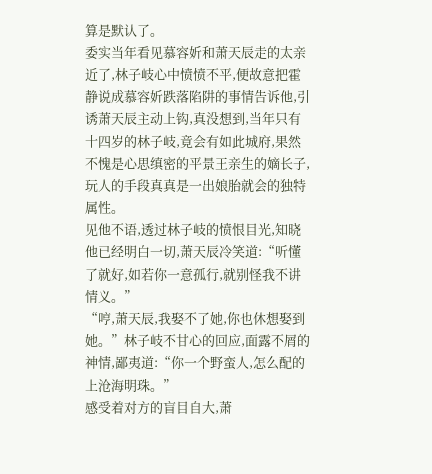算是默认了。
委实当年看见慕容妡和萧天辰走的太亲近了,林子岐心中愤愤不平,便故意把霍静说成慕容妡跌落陷阱的事情告诉他,引诱萧天辰主动上钩,真没想到,当年只有十四岁的林子岐,竟会有如此城府,果然不愧是心思缜密的平景王亲生的嫡长子,玩人的手段真真是一出娘胎就会的独特属性。
见他不语,透过林子岐的愤恨目光,知晓他已经明白一切,萧天辰冷笑道:“听懂了就好,如若你一意孤行,就别怪我不讲情义。”
“哼,萧天辰,我娶不了她,你也休想娶到她。”林子岐不甘心的回应,面露不屑的神情,鄙夷道:“你一个野蛮人,怎么配的上沧海明珠。”
感受着对方的盲目自大,萧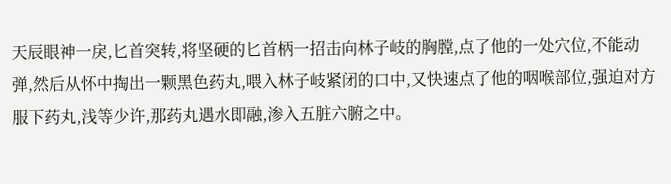天辰眼神一戾,匕首突转,将坚硬的匕首柄一招击向林子岐的胸膛,点了他的一处穴位,不能动弹,然后从怀中掏出一颗黑色药丸,喂入林子岐紧闭的口中,又快速点了他的咽喉部位,强迫对方服下药丸,浅等少许,那药丸遇水即融,渗入五脏六腑之中。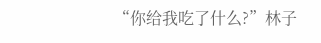“你给我吃了什么?”林子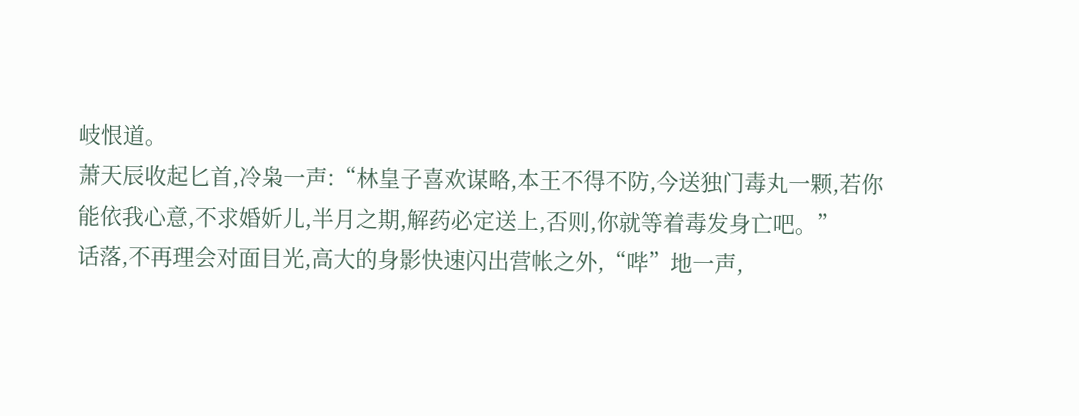岐恨道。
萧天辰收起匕首,冷枭一声:“林皇子喜欢谋略,本王不得不防,今送独门毒丸一颗,若你能依我心意,不求婚妡儿,半月之期,解药必定送上,否则,你就等着毒发身亡吧。”
话落,不再理会对面目光,高大的身影快速闪出营帐之外,“哔”地一声,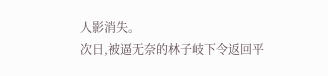人影消失。
次日,被逼无奈的林子岐下令返回平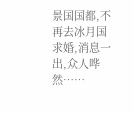景国国都,不再去冰月国求婚,消息一出,众人哗然……